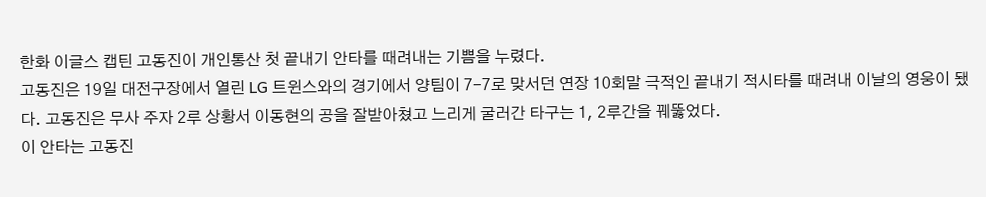한화 이글스 캡틴 고동진이 개인통산 첫 끝내기 안타를 때려내는 기쁨을 누렸다.
고동진은 19일 대전구장에서 열린 LG 트윈스와의 경기에서 양팀이 7-7로 맞서던 연장 10회말 극적인 끝내기 적시타를 때려내 이날의 영웅이 됐다. 고동진은 무사 주자 2루 상황서 이동현의 공을 잘받아쳤고 느리게 굴러간 타구는 1, 2루간을 꿰뚫었다.
이 안타는 고동진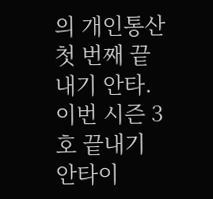의 개인통산 첫 번째 끝내기 안타. 이번 시즌 3호 끝내기 안타이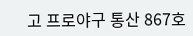고 프로야구 통산 867호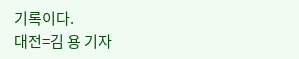기록이다.
대전=김 용 기자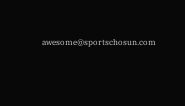awesome@sportschosun.com